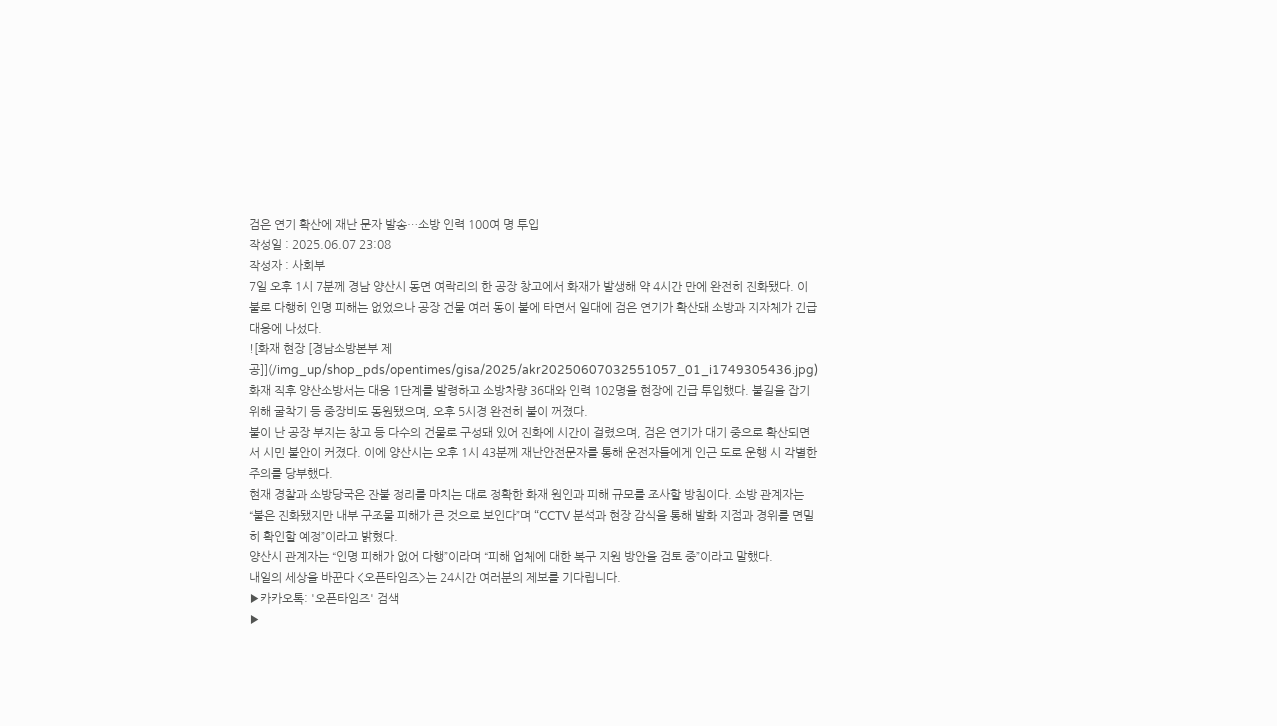검은 연기 확산에 재난 문자 발송…소방 인력 100여 명 투입
작성일 : 2025.06.07 23:08
작성자 : 사회부
7일 오후 1시 7분께 경남 양산시 동면 여락리의 한 공장 창고에서 화재가 발생해 약 4시간 만에 완전히 진화됐다. 이 불로 다행히 인명 피해는 없었으나 공장 건물 여러 동이 불에 타면서 일대에 검은 연기가 확산돼 소방과 지자체가 긴급 대응에 나섰다.
![화재 현장 [경남소방본부 제공]](/img_up/shop_pds/opentimes/gisa/2025/akr20250607032551057_01_i1749305436.jpg)
화재 직후 양산소방서는 대응 1단계를 발령하고 소방차량 36대와 인력 102명을 현장에 긴급 투입했다. 불길을 잡기 위해 굴착기 등 중장비도 동원됐으며, 오후 5시경 완전히 불이 꺼졌다.
불이 난 공장 부지는 창고 등 다수의 건물로 구성돼 있어 진화에 시간이 걸렸으며, 검은 연기가 대기 중으로 확산되면서 시민 불안이 커졌다. 이에 양산시는 오후 1시 43분께 재난안전문자를 통해 운전자들에게 인근 도로 운행 시 각별한 주의를 당부했다.
현재 경찰과 소방당국은 잔불 정리를 마치는 대로 정확한 화재 원인과 피해 규모를 조사할 방침이다. 소방 관계자는 “불은 진화됐지만 내부 구조물 피해가 큰 것으로 보인다”며 “CCTV 분석과 현장 감식을 통해 발화 지점과 경위를 면밀히 확인할 예정”이라고 밝혔다.
양산시 관계자는 “인명 피해가 없어 다행”이라며 “피해 업체에 대한 복구 지원 방안을 검토 중”이라고 말했다.
내일의 세상을 바꾼다 <오픈타임즈>는 24시간 여러분의 제보를 기다립니다.
▶카카오톡: '오픈타임즈' 검색
▶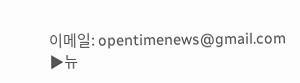이메일: opentimenews@gmail.com
▶뉴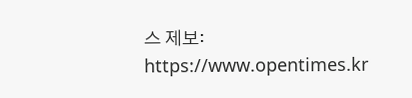스 제보: https://www.opentimes.kr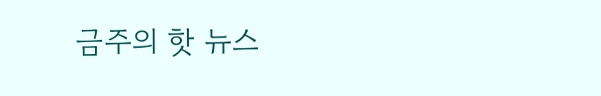금주의 핫 뉴스